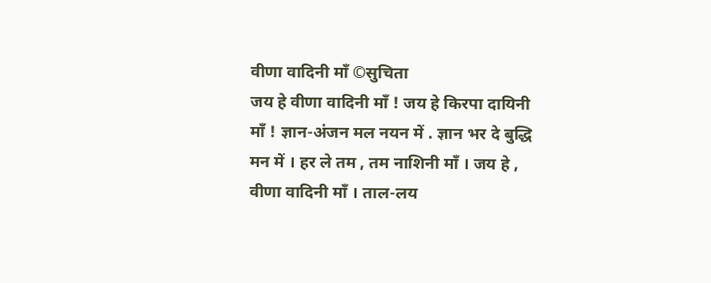वीणा वादिनी माँ ©सुचिता
जय हे वीणा वादिनी माँ ! जय हे किरपा दायिनी माँ ! ज्ञान-अंजन मल नयन में . ज्ञान भर दे बुद्धि मन में । हर ले तम , तम नाशिनी माँ । जय हे , वीणा वादिनी माँ । ताल-लय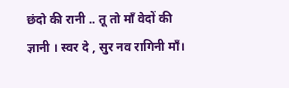छंदो की रानी .. तू तो माँ वेदों की ज्ञानी । स्वर दे , सुर नव रागिनी माँ।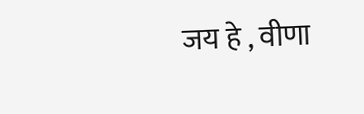जय हे , वीणा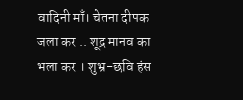वादिनी माँ। चेतना दीपक जला कर .. शूद्र मानव का भला कर । शुभ्र-छवि हंस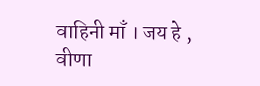वाहिनी माँ । जय हे , वीणा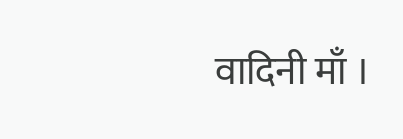वादिनी माँ ।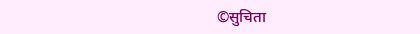©सुचिता